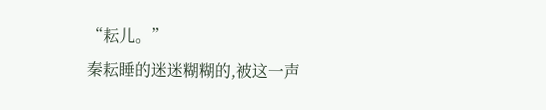“耘儿。”
秦耘睡的迷迷糊糊的,被这一声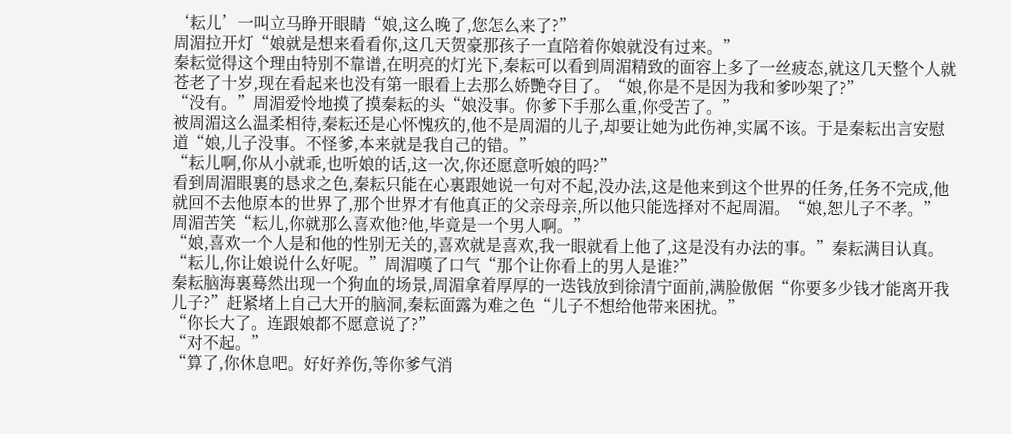‘耘儿’一叫立马睁开眼睛“娘,这么晚了,您怎么来了?”
周湄拉开灯“娘就是想来看看你,这几天贺豪那孩子一直陪着你娘就没有过来。”
秦耘觉得这个理由特别不靠谱,在明亮的灯光下,秦耘可以看到周湄精致的面容上多了一丝疲态,就这几天整个人就苍老了十岁,现在看起来也没有第一眼看上去那么娇艷夺目了。“娘,你是不是因为我和爹吵架了?”
“没有。”周湄爱怜地摸了摸秦耘的头“娘没事。你爹下手那么重,你受苦了。”
被周湄这么温柔相待,秦耘还是心怀愧疚的,他不是周湄的儿子,却要让她为此伤神,实属不该。于是秦耘出言安慰道“娘,儿子没事。不怪爹,本来就是我自己的错。”
“耘儿啊,你从小就乖,也听娘的话,这一次,你还愿意听娘的吗?”
看到周湄眼裏的恳求之色,秦耘只能在心裏跟她说一句对不起,没办法,这是他来到这个世界的任务,任务不完成,他就回不去他原本的世界了,那个世界才有他真正的父亲母亲,所以他只能选择对不起周湄。“娘,恕儿子不孝。”
周湄苦笑“耘儿,你就那么喜欢他?他,毕竟是一个男人啊。”
“娘,喜欢一个人是和他的性别无关的,喜欢就是喜欢,我一眼就看上他了,这是没有办法的事。”秦耘满目认真。
“耘儿,你让娘说什么好呢。”周湄嘆了口气“那个让你看上的男人是谁?”
秦耘脑海裏蓦然出现一个狗血的场景,周湄拿着厚厚的一迭钱放到徐清宁面前,满脸傲倨“你要多少钱才能离开我儿子?”赶紧堵上自己大开的脑洞,秦耘面露为难之色“儿子不想给他带来困扰。”
“你长大了。连跟娘都不愿意说了?”
“对不起。”
“算了,你休息吧。好好养伤,等你爹气消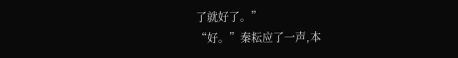了就好了。”
“好。”秦耘应了一声,本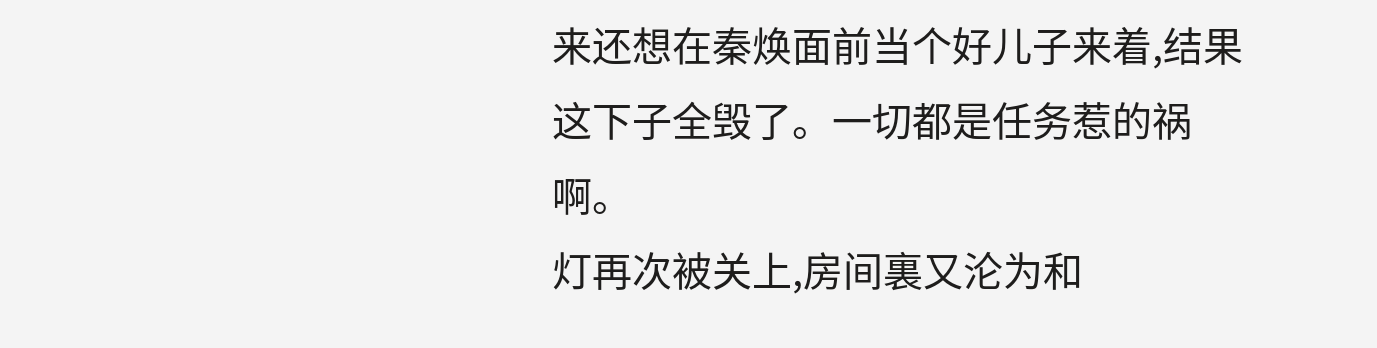来还想在秦焕面前当个好儿子来着,结果这下子全毁了。一切都是任务惹的祸啊。
灯再次被关上,房间裏又沦为和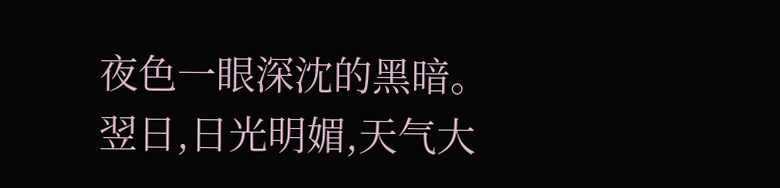夜色一眼深沈的黑暗。
翌日,日光明媚,天气大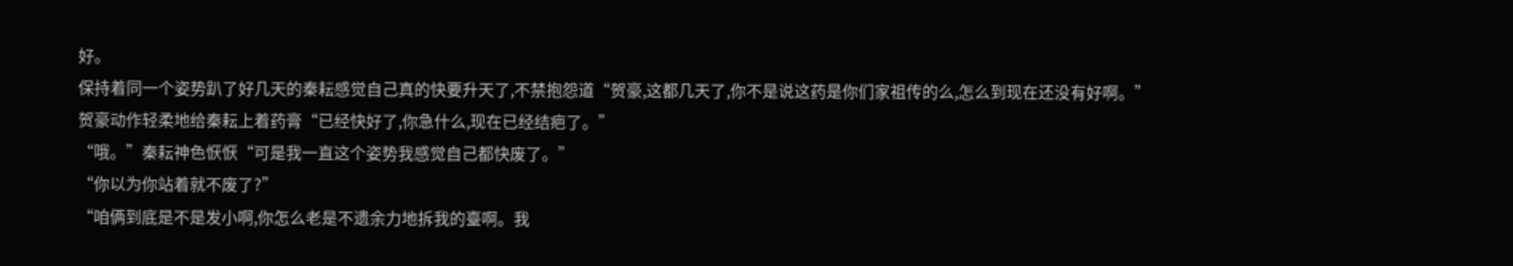好。
保持着同一个姿势趴了好几天的秦耘感觉自己真的快要升天了,不禁抱怨道“贺豪,这都几天了,你不是说这药是你们家祖传的么,怎么到现在还没有好啊。”
贺豪动作轻柔地给秦耘上着药膏“已经快好了,你急什么,现在已经结疤了。”
“哦。”秦耘神色恹恹“可是我一直这个姿势我感觉自己都快废了。”
“你以为你站着就不废了?”
“咱俩到底是不是发小啊,你怎么老是不遗余力地拆我的臺啊。我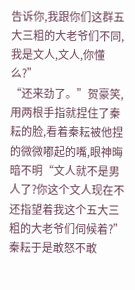告诉你,我跟你们这群五大三粗的大老爷们不同,我是文人,文人,你懂么?”
“还来劲了。”贺豪笑,用两根手指就捏住了秦耘的脸,看着秦耘被他捏的微微嘟起的嘴,眼神晦暗不明“文人就不是男人了?你这个文人现在不还指望着我这个五大三粗的大老爷们伺候着?”
秦耘于是敢怒不敢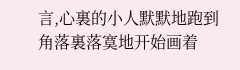言,心裏的小人默默地跑到角落裏落寞地开始画着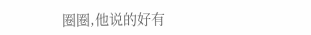圈圈,他说的好有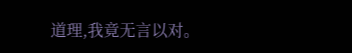道理,我竟无言以对。